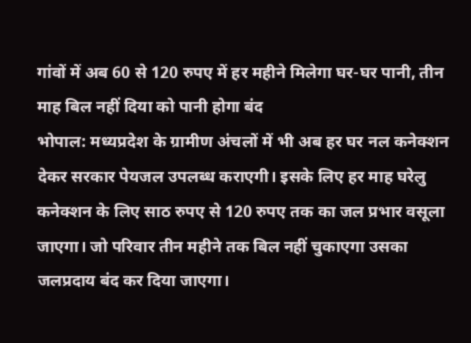गांवों में अब 60 से 120 रुपए में हर महीने मिलेगा घर-घर पानी, तीन माह बिल नहीं दिया को पानी होगा बंद
भोपाल: मध्यप्रदेश के ग्रामीण अंचलों में भी अब हर घर नल कनेक्शन देकर सरकार पेयजल उपलब्ध कराएगी। इसके लिए हर माह घरेलु कनेक्शन के लिए साठ रुपए से 120 रुपए तक का जल प्रभार वसूला जाएगा। जो परिवार तीन महीने तक बिल नहीं चुकाएगा उसका जलप्रदाय बंद कर दिया जाएगा।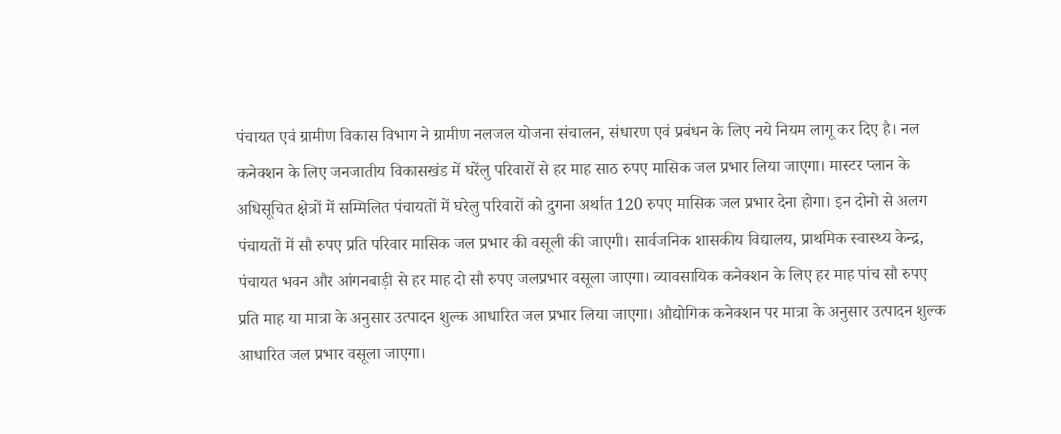पंचायत एवं ग्रामीण विकास विभाग ने ग्रामीण नलजल योजना संचालन, संधारण एवं प्रबंधन के लिए नये नियम लागू कर दिए है। नल कनेक्शन के लिए जनजातीय विकासखंड में घरेंलु परिवारों से हर माह साठ रुपए मासिक जल प्रभार लिया जाएगा। मास्टर प्लान के अधिसूचित क्षेत्रों में सम्मिलित पंचायतों में घरेलु परिवारों को दुगना अर्थात 120 रुपए मासिक जल प्रभार देना होगा। इन दोनो से अलग पंचायतों में सौ रुपए प्रति परिवार मासिक जल प्रभार की वसूली की जाएगी। सार्वजनिक शासकीय विद्यालय, प्राथमिक स्वास्थ्य केन्द्र, पंचायत भवन और आंगनबाड़ी से हर माह दो सौ रुपए जलप्रभार वसूला जाएगा। व्यावसायिक कनेक्शन के लिए हर माह पांच सौ रुपए प्रति माह या मात्रा के अनुसार उत्पादन शुल्क आधारित जल प्रभार लिया जाएगा। औद्योगिक कनेक्शन पर मात्रा के अनुसार उत्पादन शुल्क आधारित जल प्रभार वसूला जाएगा।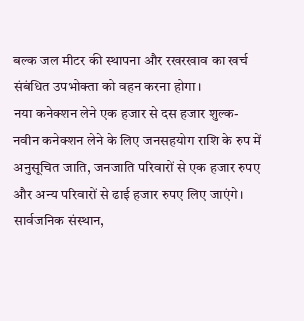बल्क जल मीटर की स्थापना और रखरखाव का खर्च संबंधित उपभोक्ता को वहन करना होगा।
नया कनेक्शन लेने एक हजार से दस हजार शुल्क-
नवीन कनेक्शन लेने के लिए जनसहयोग राशि के रुप में अनुसूचित जाति, जनजाति परिवारों से एक हजार रुपए और अन्य परिवारों से ढाई हजार रुपए लिए जाएंगे। सार्वजनिक संस्थान,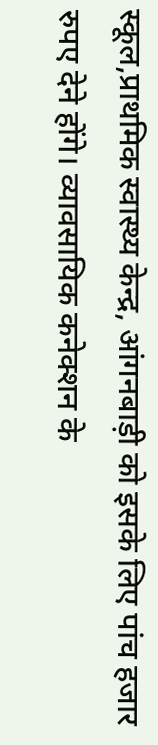स्कूल,प्राथमिक स्वास्थ्य केन्द्र, आंगनबाड़ी को इसके लिए पांच हजार रुपए देने होंगे। व्यावसायिक कनेक्शन के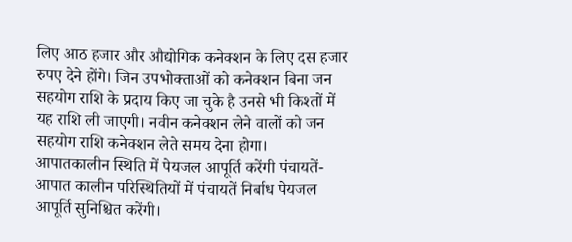लिए आठ हजार और औद्योगिक कनेक्शन के लिए दस हजार रुपए देने होंगे। जिन उपभोक्ताओं को कनेक्शन बिना जन सहयोग राशि के प्रदाय किए जा चुके है उनसे भी किश्तों में यह राशि ली जाएगी। नवीन कनेक्शन लेने वालों को जन सहयोग राशि कनेक्शन लेते समय देना होगा।
आपातकालीन स्थिति में पेयजल आपूर्ति करेंगी पंचायतें-
आपात कालीन परिस्थितियों में पंचायतें निर्बाध पेयजल आपूर्ति सुनिश्चित करेंगी।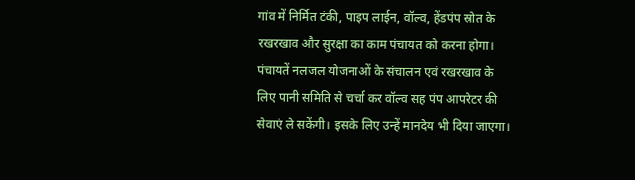गांव में निर्मित टंकी, पाइप लाईन, वॉल्व, हेंडपंप स्रोत के रखरखाव और सुरक्षा का काम पंचायत को करना होगा। पंचायतें नलजल योजनाओं के संचालन एवं रखरखाव के लिए पानी समिति से चर्चा कर वॉल्व सह पंप आपरेटर की सेवाएं ले सकेंगी। इसके लिए उन्हें मानदेय भी दिया जाएगा।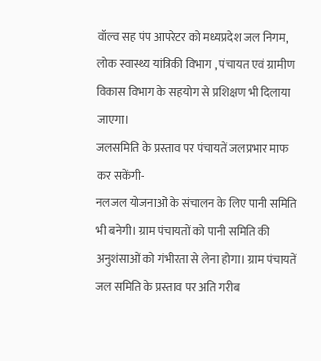वॉल्व सह पंप आपरेटर को मध्यप्रदेश जल निगम, लोक स्वास्थ्य यांत्रिकी विभाग , पंचायत एवं ग्रामीण विकास विभाग के सहयोग से प्रशिक्षण भी दिलाया जाएगा।
जलसमिति के प्रस्ताव पर पंचायतें जलप्रभार माफ कर सकेंगी-
नलजल योजनाओं के संचालन के लिए पानी समिति भी बनेगी। ग्राम पंचायतों को पानी समिति की अनुशंसाओं को गंभीरता से लेना होगा। ग्राम पंचायतें जल समिति के प्रस्ताव पर अति गरीब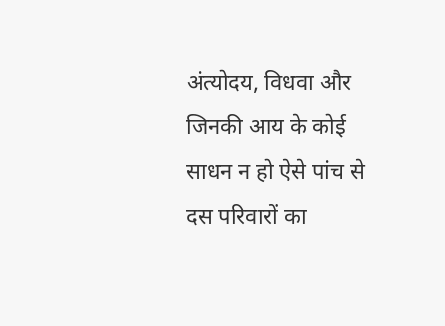अंत्योदय, विधवा और जिनकी आय के कोई साधन न हो ऐसे पांच से दस परिवारों का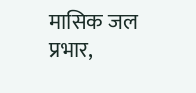मासिक जल प्रभार,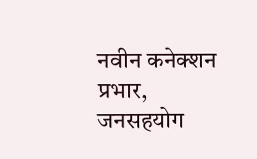नवीन कनेक्शन प्रभार, जनसहयोग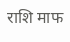राशि माफ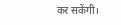कर सकेंगी।